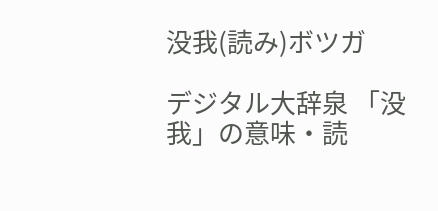没我(読み)ボツガ

デジタル大辞泉 「没我」の意味・読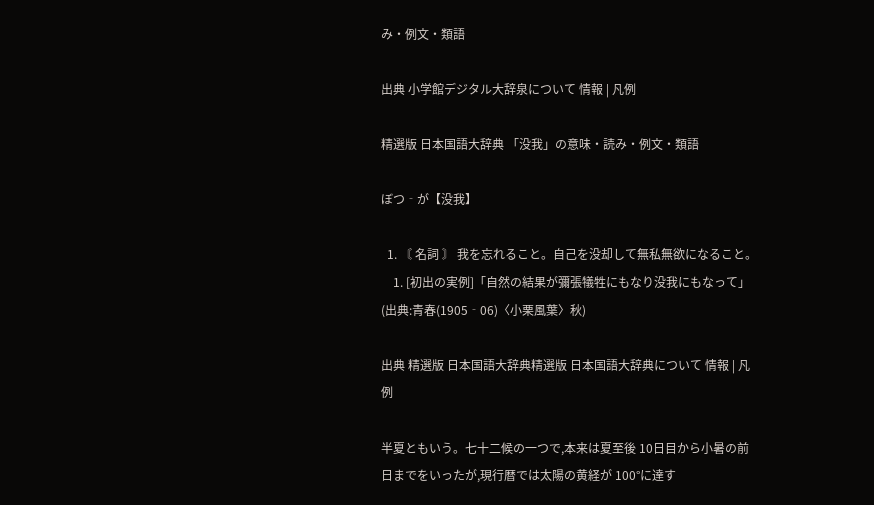み・例文・類語

出典 小学館デジタル大辞泉について 情報 | 凡例

精選版 日本国語大辞典 「没我」の意味・読み・例文・類語

ぼつ‐が【没我】

  1. 〘 名詞 〙 我を忘れること。自己を没却して無私無欲になること。
    1. [初出の実例]「自然の結果が彌張犠牲にもなり没我にもなって」(出典:青春(1905‐06)〈小栗風葉〉秋)

出典 精選版 日本国語大辞典精選版 日本国語大辞典について 情報 | 凡例

半夏ともいう。七十二候の一つで,本来は夏至後 10日目から小暑の前日までをいったが,現行暦では太陽の黄経が 100°に達す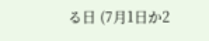る日 (7月1日か2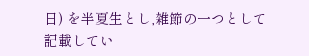日) を半夏生とし,雑節の一つとして記載してい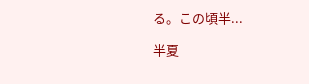る。この頃半...

半夏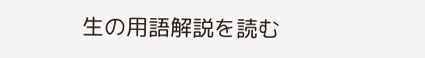生の用語解説を読む